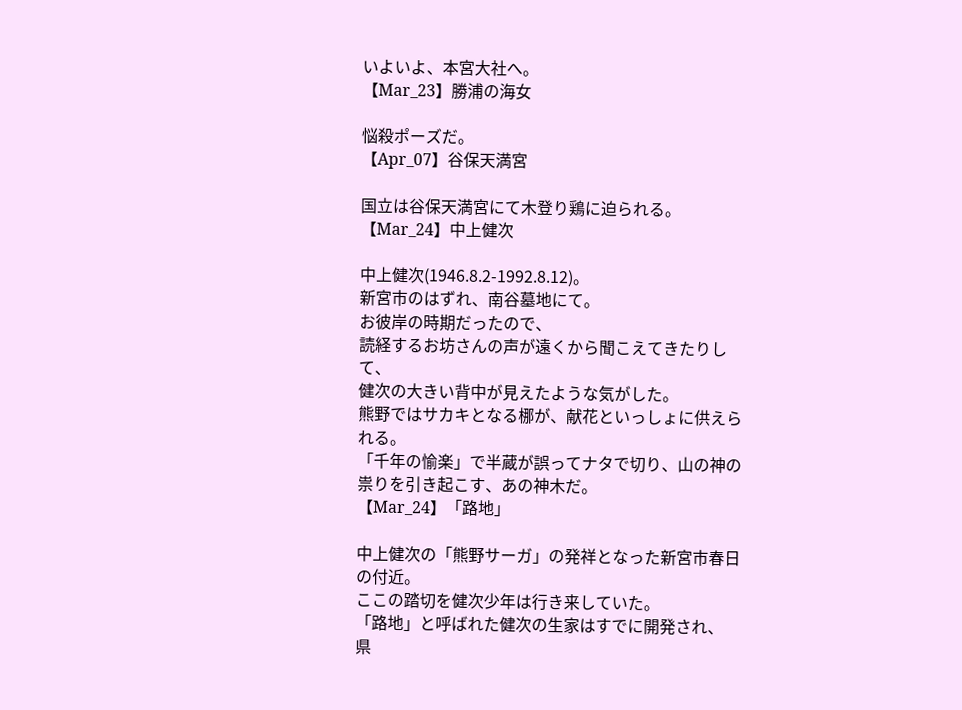いよいよ、本宮大社へ。
【Mar_23】勝浦の海女

悩殺ポーズだ。
【Apr_07】谷保天満宮

国立は谷保天満宮にて木登り鶏に迫られる。
【Mar_24】中上健次

中上健次(1946.8.2-1992.8.12)。
新宮市のはずれ、南谷墓地にて。
お彼岸の時期だったので、
読経するお坊さんの声が遠くから聞こえてきたりして、
健次の大きい背中が見えたような気がした。
熊野ではサカキとなる梛が、献花といっしょに供えられる。
「千年の愉楽」で半蔵が誤ってナタで切り、山の神の祟りを引き起こす、あの神木だ。
【Mar_24】「路地」

中上健次の「熊野サーガ」の発祥となった新宮市春日の付近。
ここの踏切を健次少年は行き来していた。
「路地」と呼ばれた健次の生家はすでに開発され、
県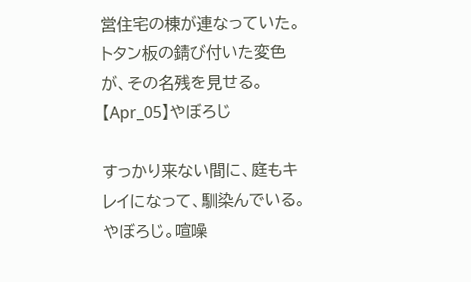営住宅の棟が連なっていた。
トタン板の錆び付いた変色が、その名残を見せる。
【Apr_05】やぼろじ

すっかり来ない間に、庭もキレイになって、馴染んでいる。
やぼろじ。喧噪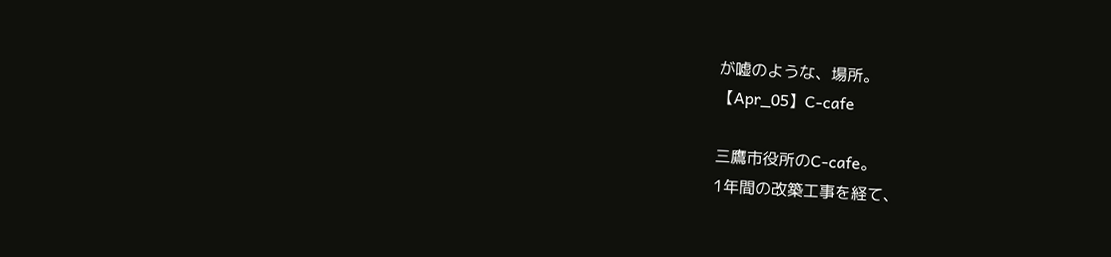が嘘のような、場所。
【Apr_05】C-cafe

三鷹市役所のC-cafe。
1年間の改築工事を経て、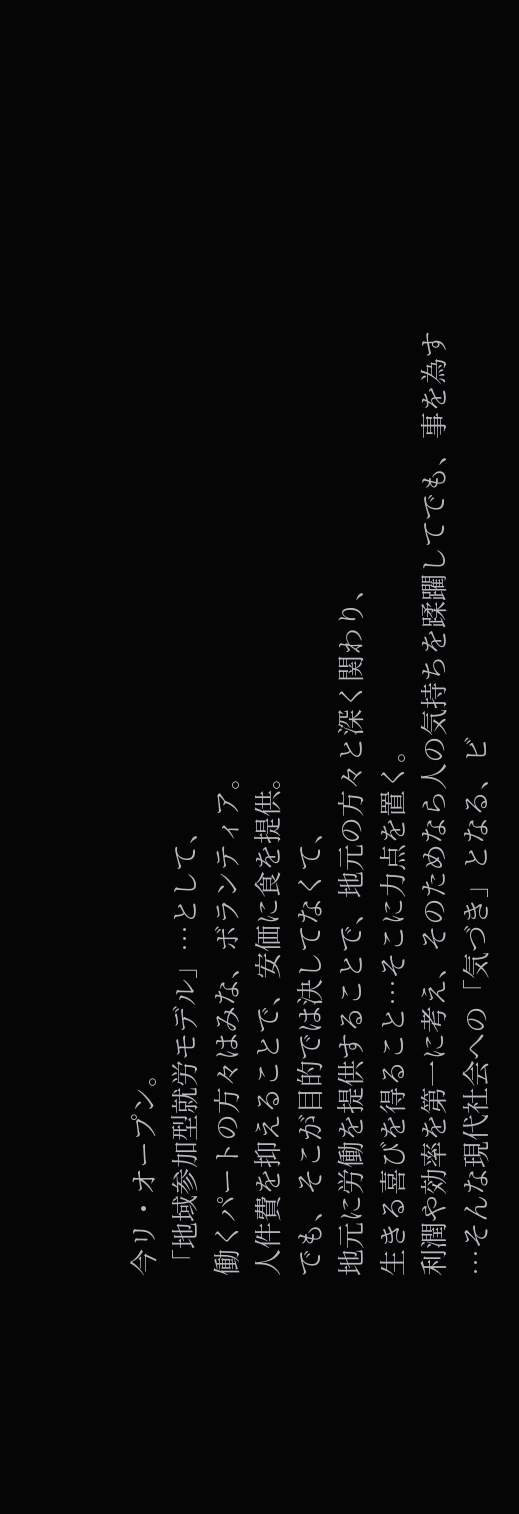今リ・オープン。
「地域参加型就労モデル」…として、
働くパートの方々はみな、ボランティア。
人件費を抑えることで、安価に食を提供。
でも、そこが目的では決してなくて、
地元に労働を提供することで、地元の方々と深く関わり、
生きる喜びを得ること…そこに力点を置く。
利潤や効率を第一に考え、そのためなら人の気持ちを蹂躙してでも、事を為す
…そんな現代社会への「気づき」となる、ビ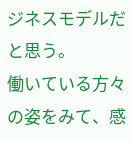ジネスモデルだと思う。
働いている方々の姿をみて、感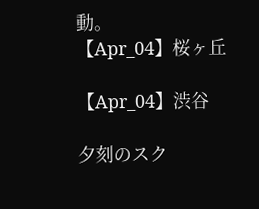動。
【Apr_04】桜ヶ丘

【Apr_04】渋谷

夕刻のスク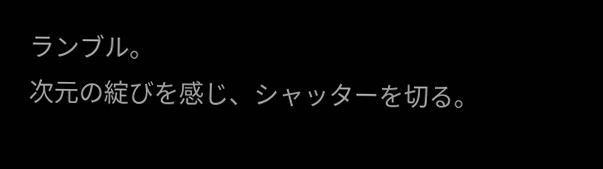ランブル。
次元の綻びを感じ、シャッターを切る。